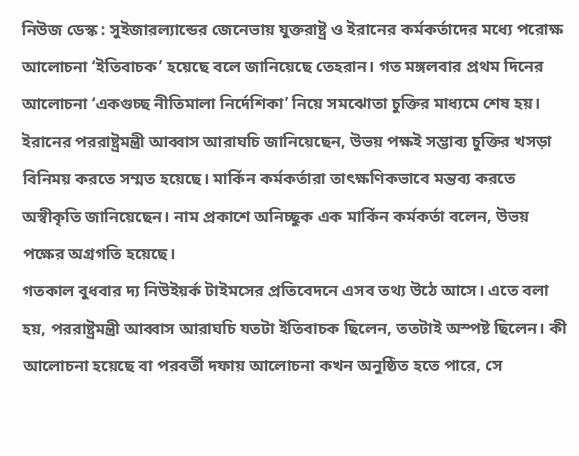নিউজ ডেস্ক : সুইজারল্যান্ডের জেনেভায় যুক্তরাষ্ট্র ও ইরানের কর্মকর্তাদের মধ্যে পরোক্ষ আলোচনা ‘ইতিবাচক’ হয়েছে বলে জানিয়েছে তেহরান। গত মঙ্গলবার প্রথম দিনের আলোচনা ‘একগুচ্ছ নীতিমালা নির্দেশিকা’ নিয়ে সমঝোতা চুক্তির মাধ্যমে শেষ হয়। ইরানের পররাষ্ট্রমন্ত্রী আব্বাস আরাঘচি জানিয়েছেন, উভয় পক্ষই সম্ভাব্য চুক্তির খসড়া বিনিময় করতে সম্মত হয়েছে। মার্কিন কর্মকর্তারা তাৎক্ষণিকভাবে মন্তব্য করতে অস্বীকৃতি জানিয়েছেন। নাম প্রকাশে অনিচ্ছুক এক মার্কিন কর্মকর্তা বলেন, উভয় পক্ষের অগ্রগতি হয়েছে।
গতকাল বুধবার দ্য নিউইয়র্ক টাইমসের প্রতিবেদনে এসব তথ্য উঠে আসে। এতে বলা হয়, পররাষ্ট্রমন্ত্রী আব্বাস আরাঘচি যতটা ইতিবাচক ছিলেন, ততটাই অস্পষ্ট ছিলেন। কী আলোচনা হয়েছে বা পরবর্তী দফায় আলোচনা কখন অনুষ্ঠিত হতে পারে, সে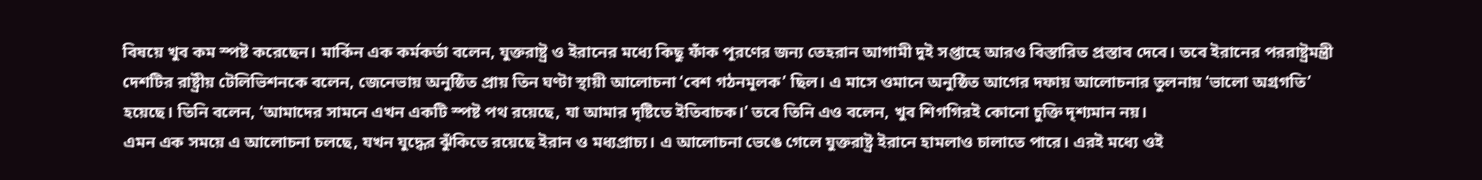বিষয়ে খুব কম স্পষ্ট করেছেন। মার্কিন এক কর্মকর্তা বলেন, যুক্তরাষ্ট্র ও ইরানের মধ্যে কিছু ফাঁক পূরণের জন্য তেহরান আগামী দুই সপ্তাহে আরও বিস্তারিত প্রস্তাব দেবে। তবে ইরানের পররাষ্ট্রমন্ত্রী দেশটির রাষ্ট্রীয় টেলিভিশনকে বলেন, জেনেভায় অনুষ্ঠিত প্রায় তিন ঘণ্টা স্থায়ী আলোচনা ‘বেশ গঠনমূলক’ ছিল। এ মাসে ওমানে অনুষ্ঠিত আগের দফায় আলোচনার তুলনায় ‘ভালো অগ্রগতি’ হয়েছে। তিনি বলেন, ‘আমাদের সামনে এখন একটি স্পষ্ট পথ রয়েছে, যা আমার দৃষ্টিতে ইতিবাচক।’ তবে তিনি এও বলেন, খুব শিগগিরই কোনো চুক্তি দৃশ্যমান নয়।
এমন এক সময়ে এ আলোচনা চলছে, যখন যুদ্ধের ঝুঁকিতে রয়েছে ইরান ও মধ্যপ্রাচ্য। এ আলোচনা ভেঙে গেলে যুক্তরাষ্ট্র ইরানে হামলাও চালাতে পারে। এরই মধ্যে ওই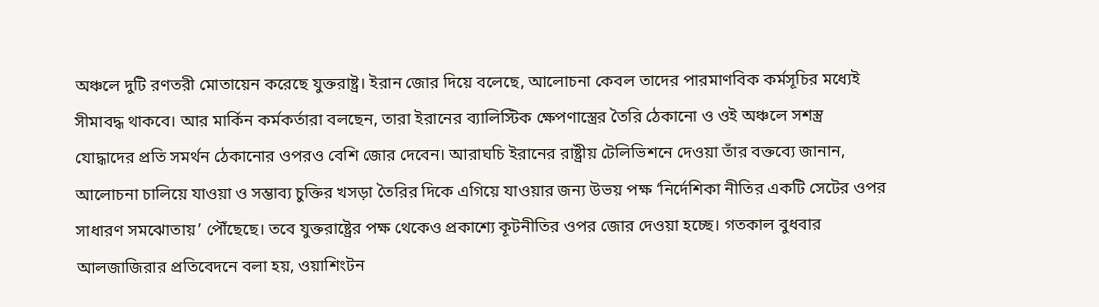অঞ্চলে দুটি রণতরী মোতায়েন করেছে যুক্তরাষ্ট্র। ইরান জোর দিয়ে বলেছে, আলোচনা কেবল তাদের পারমাণবিক কর্মসূচির মধ্যেই সীমাবদ্ধ থাকবে। আর মার্কিন কর্মকর্তারা বলছেন, তারা ইরানের ব্যালিস্টিক ক্ষেপণাস্ত্রের তৈরি ঠেকানো ও ওই অঞ্চলে সশস্ত্র যোদ্ধাদের প্রতি সমর্থন ঠেকানোর ওপরও বেশি জোর দেবেন। আরাঘচি ইরানের রাষ্ট্রীয় টেলিভিশনে দেওয়া তাঁর বক্তব্যে জানান, আলোচনা চালিয়ে যাওয়া ও সম্ভাব্য চুক্তির খসড়া তৈরির দিকে এগিয়ে যাওয়ার জন্য উভয় পক্ষ ‘নির্দেশিকা নীতির একটি সেটের ওপর সাধারণ সমঝোতায়’ পৌঁছেছে। তবে যুক্তরাষ্ট্রের পক্ষ থেকেও প্রকাশ্যে কূটনীতির ওপর জোর দেওয়া হচ্ছে। গতকাল বুধবার আলজাজিরার প্রতিবেদনে বলা হয়, ওয়াশিংটন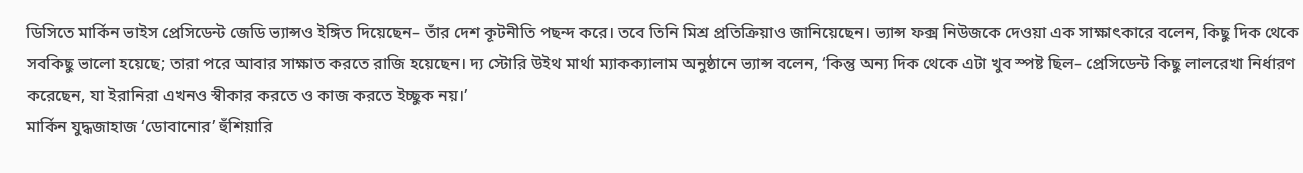ডিসিতে মার্কিন ভাইস প্রেসিডেন্ট জেডি ভ্যান্সও ইঙ্গিত দিয়েছেন– তাঁর দেশ কূটনীতি পছন্দ করে। তবে তিনি মিশ্র প্রতিক্রিয়াও জানিয়েছেন। ভ্যান্স ফক্স নিউজকে দেওয়া এক সাক্ষাৎকারে বলেন, কিছু দিক থেকে সবকিছু ভালো হয়েছে; তারা পরে আবার সাক্ষাত করতে রাজি হয়েছেন। দ্য স্টোরি উইথ মার্থা ম্যাকক্যালাম অনুষ্ঠানে ভ্যান্স বলেন, ‘কিন্তু অন্য দিক থেকে এটা খুব স্পষ্ট ছিল– প্রেসিডেন্ট কিছু লালরেখা নির্ধারণ করেছেন, যা ইরানিরা এখনও স্বীকার করতে ও কাজ করতে ইচ্ছুক নয়।’
মার্কিন যুদ্ধজাহাজ ‘ডোবানোর’ হুঁশিয়ারি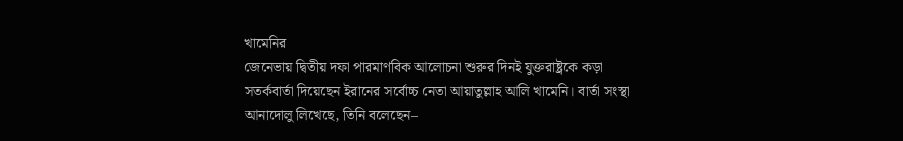খামেনির
জেনেভায় দ্বিতীয় দফা পারমাণবিক আলোচনা শুরুর দিনই যুক্তরাষ্ট্রকে কড়া সতর্কবার্তা দিয়েছেন ইরানের সর্বোচ্চ নেতা আয়াতুল্লাহ আলি খামেনি। বার্তা সংস্থা আনাদোলু লিখেছে, তিনি বলেছেন–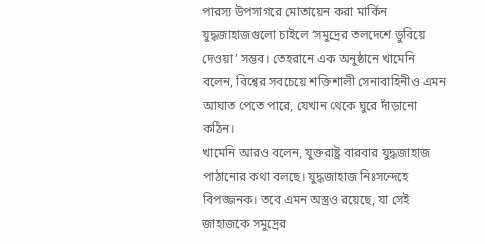পারস্য উপসাগরে মোতায়েন করা মার্কিন যুদ্ধজাহাজগুলো চাইলে ‘সমুদ্রের তলদেশে ডুবিয়ে দেওয়া’ সম্ভব। তেহরানে এক অনুষ্ঠানে খামেনি বলেন, বিশ্বের সবচেয়ে শক্তিশালী সেনাবাহিনীও এমন আঘাত পেতে পারে, যেখান থেকে ঘুরে দাঁড়ানো কঠিন।
খামেনি আরও বলেন, যুক্তরাষ্ট্র বারবার যুদ্ধজাহাজ পাঠানোর কথা বলছে। যুদ্ধজাহাজ নিঃসন্দেহে বিপজ্জনক। তবে এমন অস্ত্রও রয়েছে, যা সেই জাহাজকে সমুদ্রের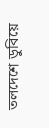তলদেশে ডুবিয়ে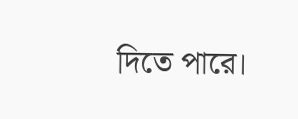দিতে পারে।